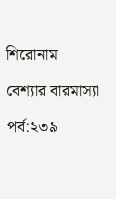শিরোনাম

বেশ্যার বারমাস্যা

পর্ব:২৩৯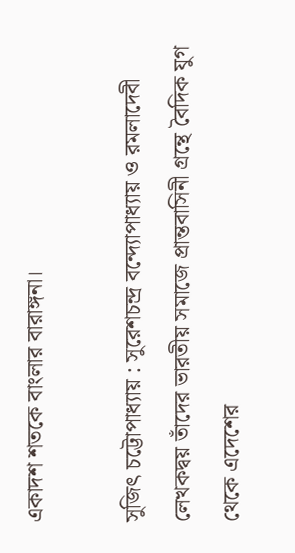একাদশ শতকে বাংলার বারাঙ্গনা।

সুজিৎ চট্টোপাধ্যায় : সুরেশচন্দ্র বন্দ্যোপাধ্যায় ও রমলাদেবী লেখকদ্বয় তাঁদের ভারতীয় সমাজে প্রান্তবাসিনী গ্রন্থে বৈদিক যুগ থেকে এদেশের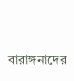বারাঙ্গনাদের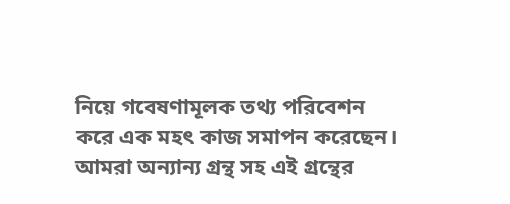নিয়ে গবেষণামূলক তথ্য পরিবেশন করে এক মহৎ কাজ সমাপন করেছেন। আমরা অন্যান্য গ্রন্থ সহ এই গ্রন্থের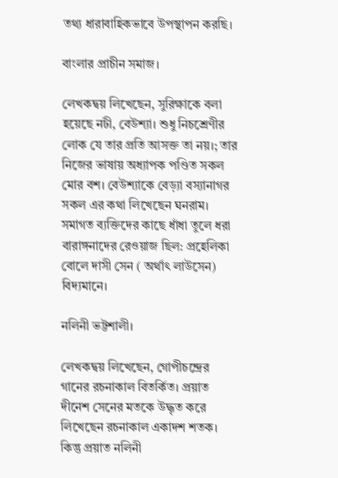তথ্য ধারাবাহিকভাবে উপস্থাপন করছি।

বাংলার প্রাচীন সমাজ।

লেখকদ্বয় লিখেছেন, সুরিক্ষাকে বলা হয়েছে নটী, বেউশ্যা। শুধু নিচশ্রেণীর লোক যে তার প্রতি আসক্ত তা নয়।; তার নিজের ভাষায় অধ্যাপক পণ্ডিত সকল মোর বশ। বেউশ্যাকে বেড়্যা বস্যানাগর সকল এর কথা লিখেছেন ঘনরাম। সমাগত ব্যক্তিদের কাছে ধাঁধা তুলে ধরা বারাঙ্গনাদের রেওয়াজ ছিল: প্রহেলিকা বোলে দাসী সেন ( অর্থাৎ লাউসেন) বিদ্যমানে।

নলিনী ভট্টশালী।

লেখকদ্বয় লিখেছেন, গোপীচন্দ্রের গানের রচনাকাল বিতর্কিত। প্রয়াত দীনেশ সেনের মতকে উদ্ধৃত করে লিখেছেন রচনাকাল একাদশ শতক। কিন্তু প্রয়াত নলিনী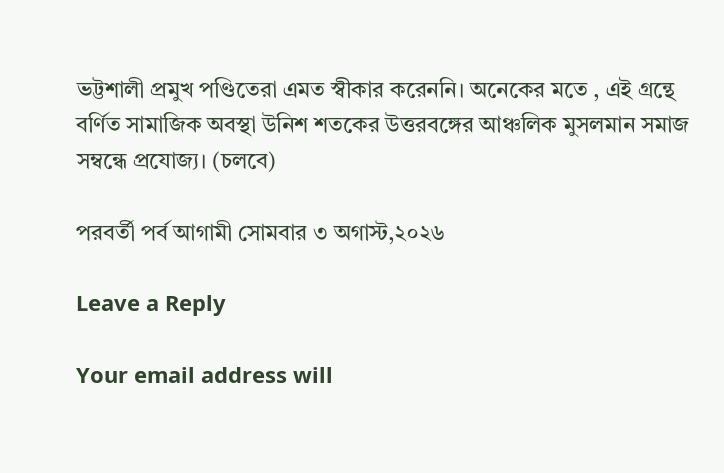ভট্টশালী প্রমুখ পণ্ডিতেরা এমত স্বীকার করেননি। অনেকের মতে , এই গ্রন্থে বর্ণিত সামাজিক অবস্থা উনিশ শতকের উত্তরবঙ্গের আঞ্চলিক মুসলমান সমাজ সম্বন্ধে প্রযোজ্য। (চলবে)

পরবর্তী পর্ব আগামী সোমবার ৩ অগাস্ট,২০২৬

Leave a Reply

Your email address will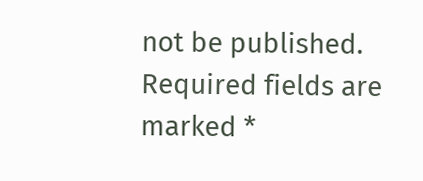not be published. Required fields are marked *